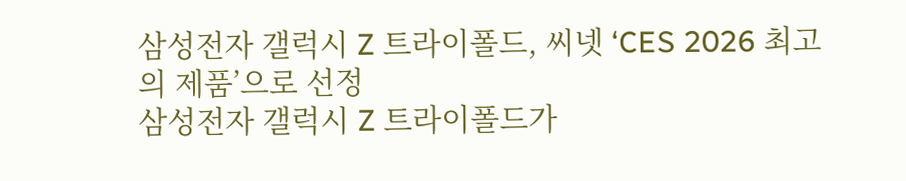삼성전자 갤럭시 Z 트라이폴드, 씨넷 ‘CES 2026 최고의 제품’으로 선정
삼성전자 갤럭시 Z 트라이폴드가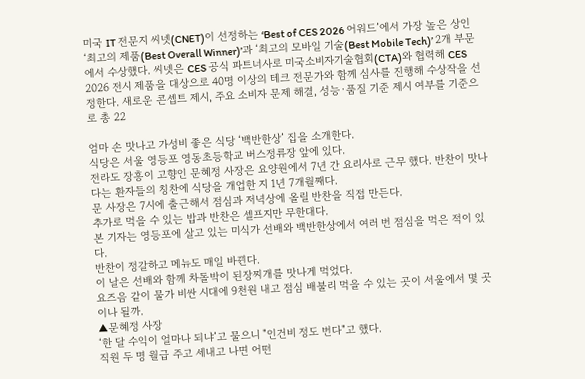미국 IT 전문지 씨넷(CNET)이 선정하는 ‘Best of CES 2026 어워드’에서 가장 높은 상인 ‘최고의 제품(Best Overall Winner)’과 ‘최고의 모바일 기술(Best Mobile Tech)’ 2개 부문에서 수상했다. 씨넷은 CES 공식 파트너사로 미국소비자기술협회(CTA)와 협력해 CES 2026 전시 제품을 대상으로 40명 이상의 테크 전문가와 함께 심사를 진행해 수상작을 선정한다. 새로운 콘셉트 제시, 주요 소비자 문제 해결, 성능·품질 기준 제시 여부를 기준으로 총 22

엄마 손 맛나고 가성비 좋은 식당 ‘백반한상’ 집을 소개한다.
식당은 서울 영등포 영동초등학교 버스정류장 앞에 있다.
전라도 장흥이 고향인 문혜정 사장은 요양원에서 7년 간 요리사로 근무 했다. 반찬이 맛나다는 환자들의 칭찬에 식당을 개업한 지 1년 7개월째다.
문 사장은 7시에 출근해서 점심과 저녁상에 올릴 반찬을 직접 만든다.
추가로 먹을 수 있는 밥과 반찬은 셀프지만 무한대다.
본 기자는 영등포에 살고 있는 미식가 선배와 백반한상에서 여러 번 점심을 먹은 적이 있다.
반찬이 정갈하고 메뉴도 매일 바뀐다.
이 날은 선배와 함께 차돌박이 된장찌개를 맛나게 먹었다.
요즈음 같이 물가 비싼 시대에 9천원 내고 점심 배불리 먹을 수 있는 곳이 서울에서 몇 곳이나 될까.
▲문혜정 사장
‘한 달 수익이 얼마나 되냐’고 물으니 "인건비 정도 번다"고 했다.
직원 두 명 월급 주고 세내고 나면 어떤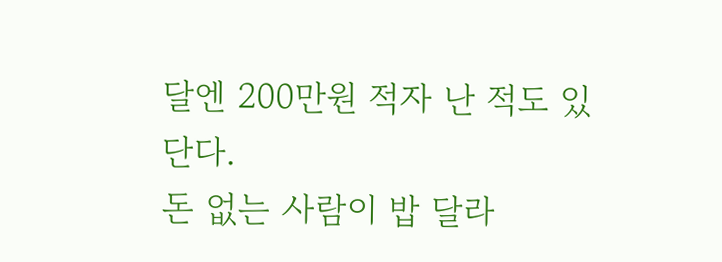달엔 200만원 적자 난 적도 있단다.
돈 없는 사람이 밥 달라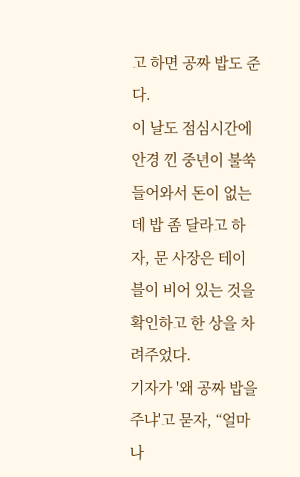고 하면 공짜 밥도 준다.
이 날도 점심시간에 안경 낀 중년이 불쑥 들어와서 돈이 없는데 밥 좀 달라고 하자, 문 사장은 테이블이 비어 있는 것을 확인하고 한 상을 차려주었다.
기자가 '왜 공짜 밥을 주냐'고 묻자, “얼마나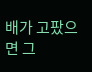배가 고팠으면 그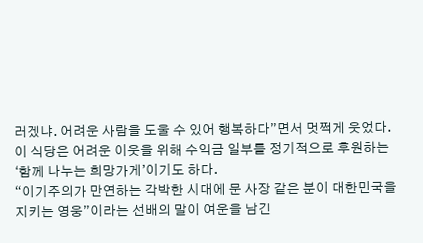러겠냐. 어려운 사람을 도울 수 있어 행복하다”면서 멋쩍게 웃었다.
이 식당은 어려운 이웃을 위해 수익금 일부를 정기적으로 후원하는 ‘함께 나누는 희망가게’이기도 하다.
“이기주의가 만연하는 각박한 시대에 문 사장 같은 분이 대한민국을 지키는 영웅”이라는 선배의 말이 여운을 남긴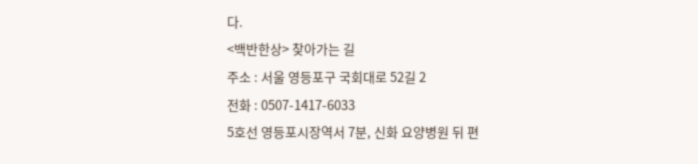다.
<백반한상> 찾아가는 길
주소 : 서울 영등포구 국회대로 52길 2
전화 : 0507-1417-6033
5호선 영등포시장역서 7분, 신화 요양병원 뒤 편